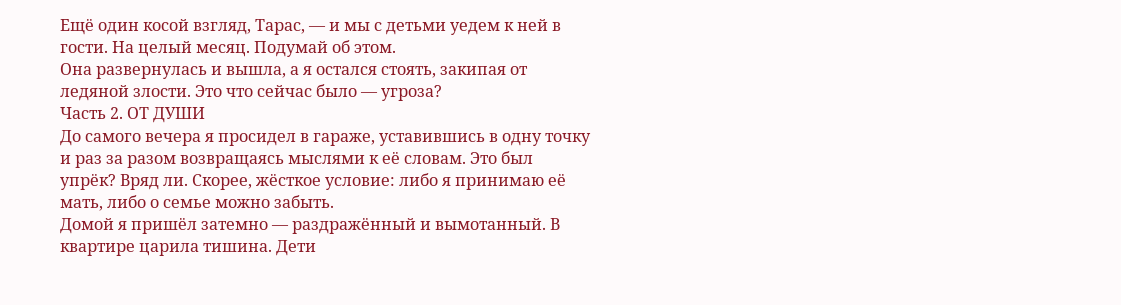Ещё один косой взгляд, Тарас, — и мы с детьми уедем к ней в гости. На целый месяц. Подумай об этом.
Она развернулась и вышла, а я остался стоять, закипая от ледяной злости. Это что сейчас было — угроза?
Часть 2. ОТ ДУШИ
До самого вечера я просидел в гараже, уставившись в одну точку и раз за разом возвращаясь мыслями к её словам. Это был упрёк? Вряд ли. Скорее, жёсткое условие: либо я принимаю её мать, либо о семье можно забыть.
Домой я пришёл затемно — раздражённый и вымотанный. В квартире царила тишина. Дети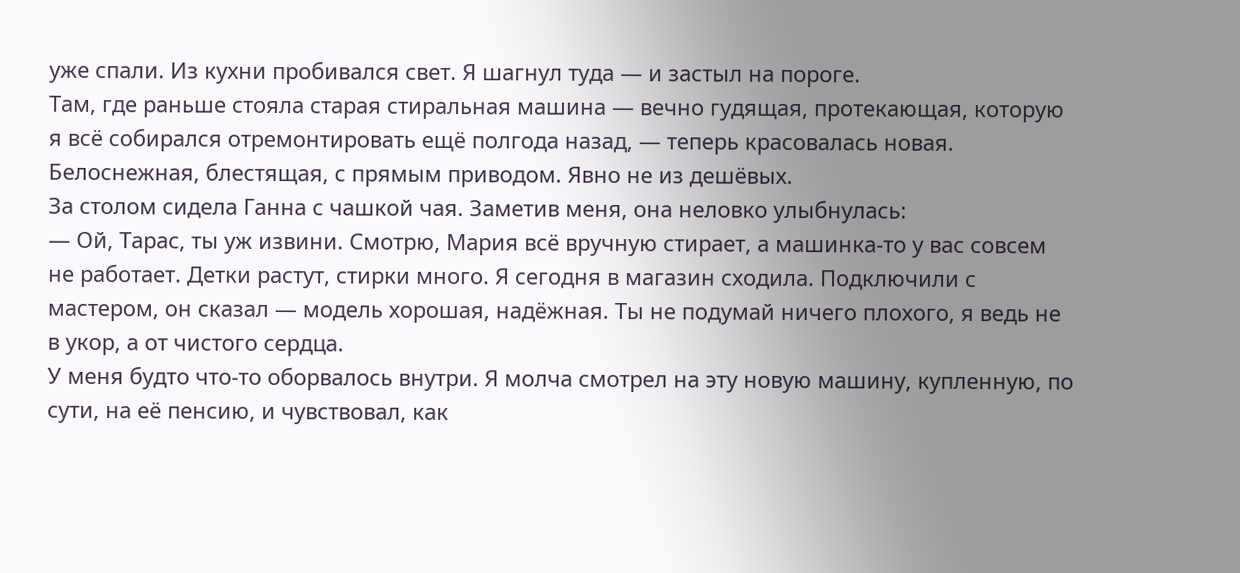уже спали. Из кухни пробивался свет. Я шагнул туда — и застыл на пороге.
Там, где раньше стояла старая стиральная машина — вечно гудящая, протекающая, которую я всё собирался отремонтировать ещё полгода назад, — теперь красовалась новая. Белоснежная, блестящая, с прямым приводом. Явно не из дешёвых.
За столом сидела Ганна с чашкой чая. Заметив меня, она неловко улыбнулась:
— Ой, Тарас, ты уж извини. Смотрю, Мария всё вручную стирает, а машинка-то у вас совсем не работает. Детки растут, стирки много. Я сегодня в магазин сходила. Подключили с мастером, он сказал — модель хорошая, надёжная. Ты не подумай ничего плохого, я ведь не в укор, а от чистого сердца.
У меня будто что-то оборвалось внутри. Я молча смотрел на эту новую машину, купленную, по сути, на её пенсию, и чувствовал, как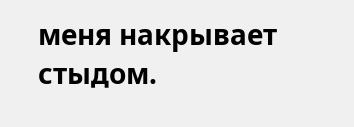меня накрывает стыдом.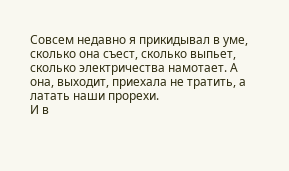Совсем недавно я прикидывал в уме, сколько она съест, сколько выпьет, сколько электричества намотает. А она, выходит, приехала не тратить, а латать наши прорехи.
И в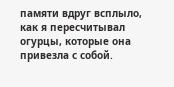памяти вдруг всплыло, как я пересчитывал огурцы, которые она привезла с собой.